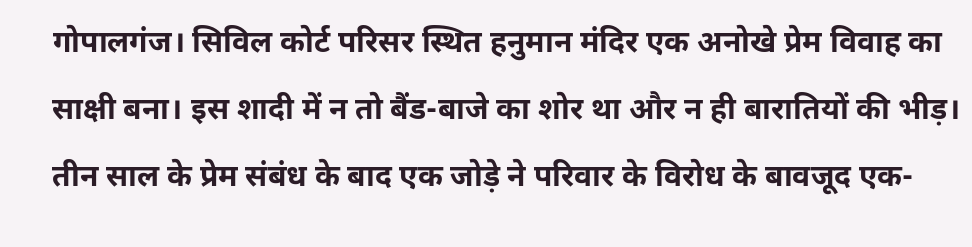गोपालगंज। सिविल कोर्ट परिसर स्थित हनुमान मंदिर एक अनोखे प्रेम विवाह का साक्षी बना। इस शादी में न तो बैंड-बाजे का शोर था और न ही बारातियों की भीड़। तीन साल के प्रेम संबंध के बाद एक जोड़े ने परिवार के विरोध के बावजूद एक-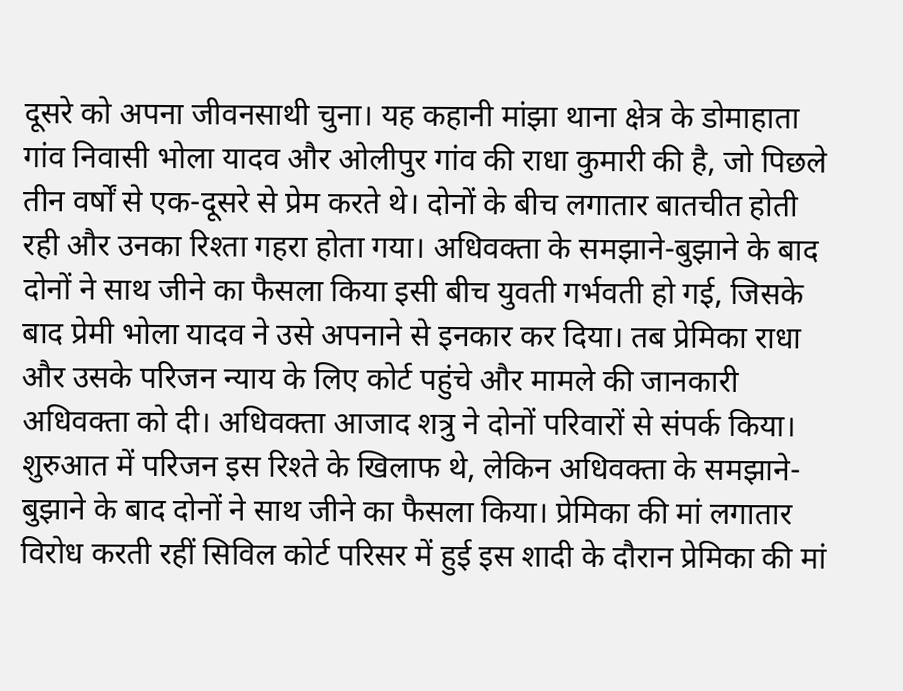दूसरे को अपना जीवनसाथी चुना। यह कहानी मांझा थाना क्षेत्र के डोमाहाता गांव निवासी भोला यादव और ओलीपुर गांव की राधा कुमारी की है, जो पिछले तीन वर्षों से एक-दूसरे से प्रेम करते थे। दोनों के बीच लगातार बातचीत होती रही और उनका रिश्ता गहरा होता गया। अधिवक्ता के समझाने-बुझाने के बाद दोनों ने साथ जीने का फैसला किया इसी बीच युवती गर्भवती हो गई, जिसके बाद प्रेमी भोला यादव ने उसे अपनाने से इनकार कर दिया। तब प्रेमिका राधा और उसके परिजन न्याय के लिए कोर्ट पहुंचे और मामले की जानकारी अधिवक्ता को दी। अधिवक्ता आजाद शत्रु ने दोनों परिवारों से संपर्क किया। शुरुआत में परिजन इस रिश्ते के खिलाफ थे, लेकिन अधिवक्ता के समझाने-बुझाने के बाद दोनों ने साथ जीने का फैसला किया। प्रेमिका की मां लगातार विरोध करती रहीं सिविल कोर्ट परिसर में हुई इस शादी के दौरान प्रेमिका की मां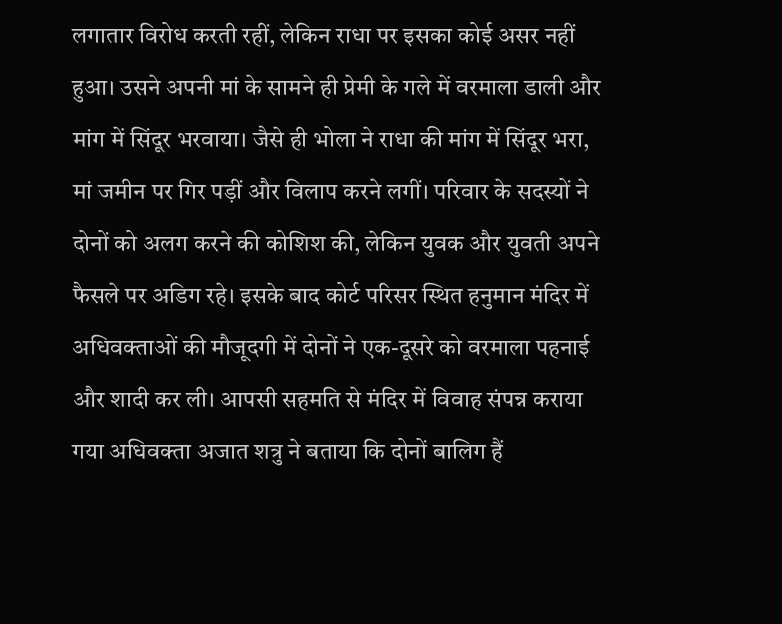लगातार विरोध करती रहीं, लेकिन राधा पर इसका कोई असर नहीं हुआ। उसने अपनी मां के सामने ही प्रेमी के गले में वरमाला डाली और मांग में सिंदूर भरवाया। जैसे ही भोला ने राधा की मांग में सिंदूर भरा, मां जमीन पर गिर पड़ीं और विलाप करने लगीं। परिवार के सदस्यों ने दोनों को अलग करने की कोशिश की, लेकिन युवक और युवती अपने फैसले पर अडिग रहे। इसके बाद कोर्ट परिसर स्थित हनुमान मंदिर में अधिवक्ताओं की मौजूदगी में दोनों ने एक-दूसरे को वरमाला पहनाई और शादी कर ली। आपसी सहमति से मंदिर में विवाह संपन्न कराया गया अधिवक्ता अजात शत्रु ने बताया कि दोनों बालिग हैं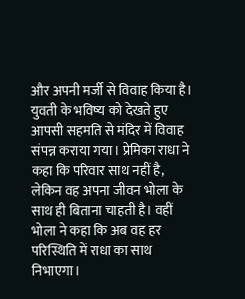और अपनी मर्जी से विवाह किया है। युवती के भविष्य को देखते हुए आपसी सहमति से मंदिर में विवाह संपन्न कराया गया। प्रेमिका राधा ने कहा कि परिवार साथ नहीं है, लेकिन वह अपना जीवन भोला के साथ ही बिताना चाहती है। वहीं भोला ने कहा कि अब वह हर परिस्थिति में राधा का साथ निभाएगा।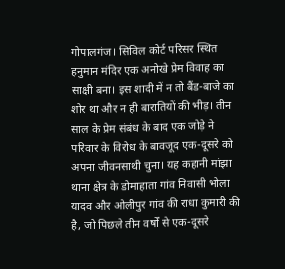गोपालगंज। सिविल कोर्ट परिसर स्थित हनुमान मंदिर एक अनोखे प्रेम विवाह का साक्षी बना। इस शादी में न तो बैंड-बाजे का शोर था और न ही बारातियों की भीड़। तीन साल के प्रेम संबंध के बाद एक जोड़े ने परिवार के विरोध के बावजूद एक-दूसरे को अपना जीवनसाथी चुना। यह कहानी मांझा थाना क्षेत्र के डोमाहाता गांव निवासी भोला यादव और ओलीपुर गांव की राधा कुमारी की है, जो पिछले तीन वर्षों से एक-दूसरे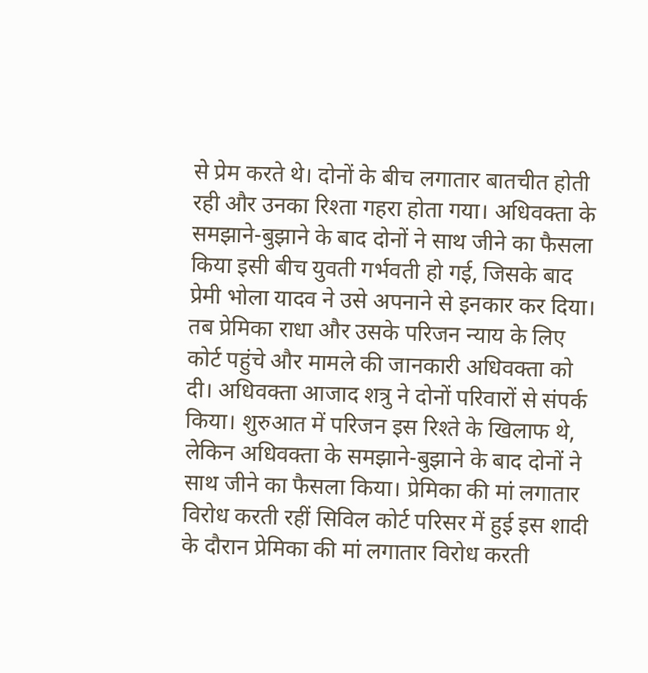से प्रेम करते थे। दोनों के बीच लगातार बातचीत होती रही और उनका रिश्ता गहरा होता गया। अधिवक्ता के समझाने-बुझाने के बाद दोनों ने साथ जीने का फैसला किया इसी बीच युवती गर्भवती हो गई, जिसके बाद प्रेमी भोला यादव ने उसे अपनाने से इनकार कर दिया। तब प्रेमिका राधा और उसके परिजन न्याय के लिए कोर्ट पहुंचे और मामले की जानकारी अधिवक्ता को दी। अधिवक्ता आजाद शत्रु ने दोनों परिवारों से संपर्क किया। शुरुआत में परिजन इस रिश्ते के खिलाफ थे, लेकिन अधिवक्ता के समझाने-बुझाने के बाद दोनों ने साथ जीने का फैसला किया। प्रेमिका की मां लगातार विरोध करती रहीं सिविल कोर्ट परिसर में हुई इस शादी के दौरान प्रेमिका की मां लगातार विरोध करती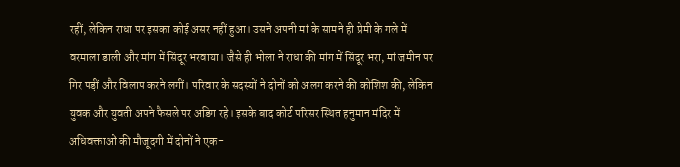रहीं, लेकिन राधा पर इसका कोई असर नहीं हुआ। उसने अपनी मां के सामने ही प्रेमी के गले में वरमाला डाली और मांग में सिंदूर भरवाया। जैसे ही भोला ने राधा की मांग में सिंदूर भरा, मां जमीन पर गिर पड़ीं और विलाप करने लगीं। परिवार के सदस्यों ने दोनों को अलग करने की कोशिश की, लेकिन युवक और युवती अपने फैसले पर अडिग रहे। इसके बाद कोर्ट परिसर स्थित हनुमान मंदिर में अधिवक्ताओं की मौजूदगी में दोनों ने एक-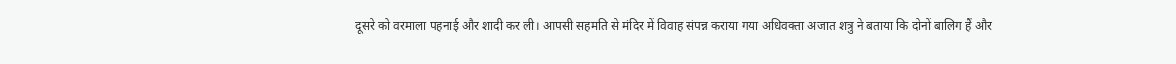दूसरे को वरमाला पहनाई और शादी कर ली। आपसी सहमति से मंदिर में विवाह संपन्न कराया गया अधिवक्ता अजात शत्रु ने बताया कि दोनों बालिग हैं और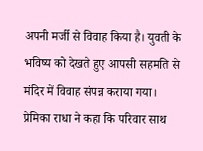अपनी मर्जी से विवाह किया है। युवती के भविष्य को देखते हुए आपसी सहमति से मंदिर में विवाह संपन्न कराया गया। प्रेमिका राधा ने कहा कि परिवार साथ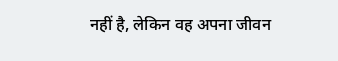नहीं है, लेकिन वह अपना जीवन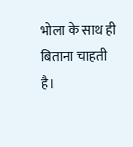भोला के साथ ही बिताना चाहती है।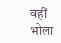वहीं भोला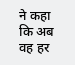ने कहा कि अब वह हर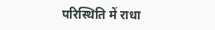परिस्थिति में राधा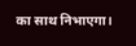का साथ निभाएगा।